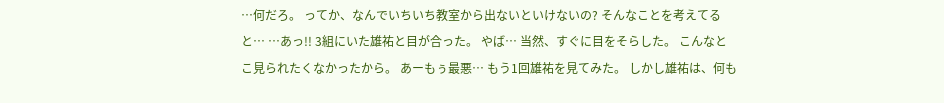…何だろ。 ってか、なんでいちいち教室から出ないといけないの? そんなことを考えてると… …あっ!! 3組にいた雄祐と目が合った。 やば… 当然、すぐに目をそらした。 こんなとこ見られたくなかったから。 あーもぅ最悪… もう1回雄祐を見てみた。 しかし雄祐は、何も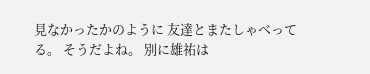見なかったかのように 友達とまたしゃべってる。 そうだよね。 別に雄祐は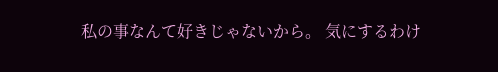私の事なんて好きじゃないから。 気にするわけ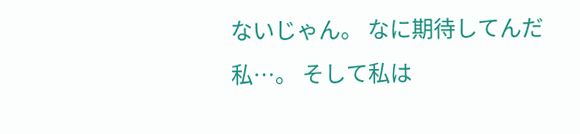ないじゃん。 なに期待してんだ私…。 そして私は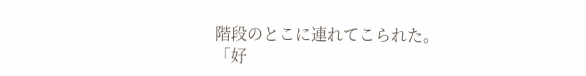階段のとこに連れてこられた。 「好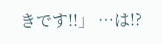きです!!」 …は!?